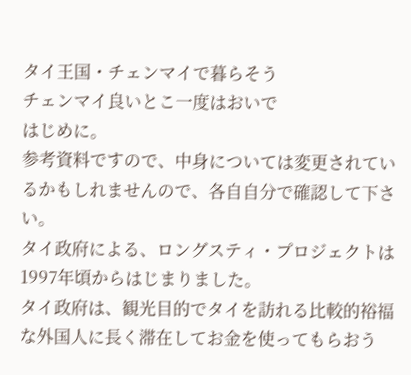タイ王国・チェンマイで暮らそう
チェンマイ良いとこ一度はおいで
はじめに。
参考資料ですので、中身については変更されているかもしれませんので、各自自分で確認して下さい。
タイ政府による、ロングスティ・プロジェクトは1997年頃からはじまりました。
タイ政府は、観光目的でタイを訪れる比較的裕福な外国人に長く滞在してお金を使ってもらおう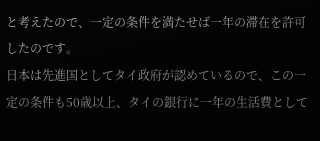と考えたので、一定の条件を満たせば一年の滞在を許可したのです。
日本は先進国としてタイ政府が認めているので、この一定の条件も50歳以上、タイの銀行に一年の生活費として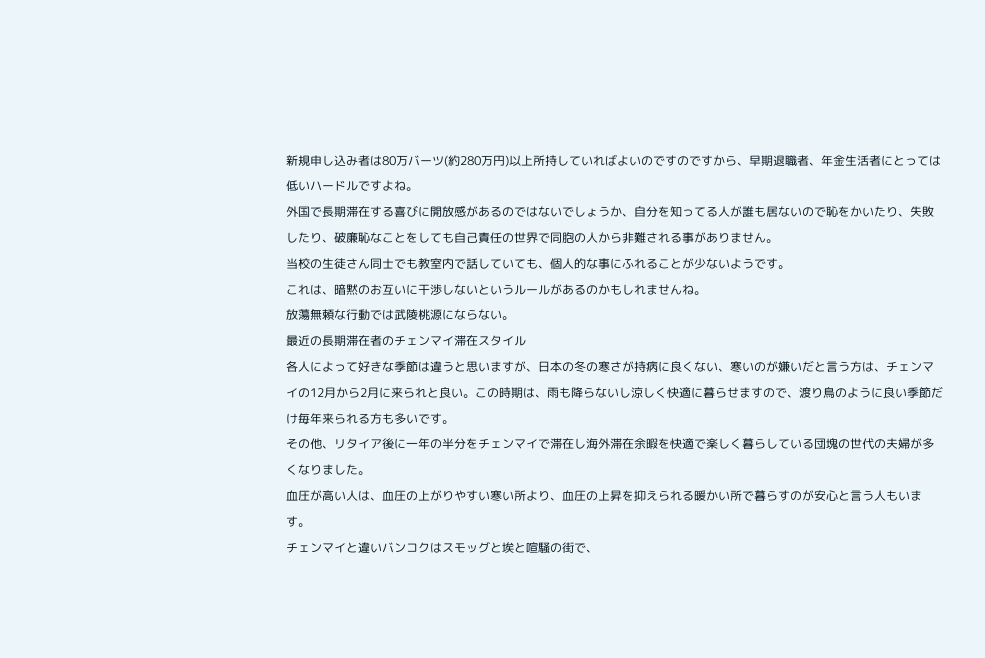新規申し込み者は80万バーツ(約280万円)以上所持していればよいのですのですから、早期退職者、年金生活者にとっては低いハードルですよね。
外国で長期滞在する喜びに開放感があるのではないでしょうか、自分を知ってる人が誰も居ないので恥をかいたり、失敗したり、破廉恥なことをしても自己責任の世界で同胞の人から非難される事がありません。
当校の生徒さん同士でも教室内で話していても、個人的な事にふれることが少ないようです。
これは、暗黙のお互いに干渉しないというルールがあるのかもしれませんね。
放蕩無頼な行動では武陵桃源にならない。
最近の長期滞在者のチェンマイ滞在スタイル
各人によって好きな季節は違うと思いますが、日本の冬の寒さが持病に良くない、寒いのが嫌いだと言う方は、チェンマイの12月から2月に来られと良い。この時期は、雨も降らないし涼しく快適に暮らせますので、渡り鳥のように良い季節だけ毎年来られる方も多いです。
その他、リタイア後に一年の半分をチェンマイで滞在し海外滞在余暇を快適で楽しく暮らしている団塊の世代の夫婦が多くなりました。
血圧が高い人は、血圧の上がりやすい寒い所より、血圧の上昇を抑えられる暖かい所で暮らすのが安心と言う人もいます。
チェンマイと違いバンコクはスモッグと埃と喧騒の街で、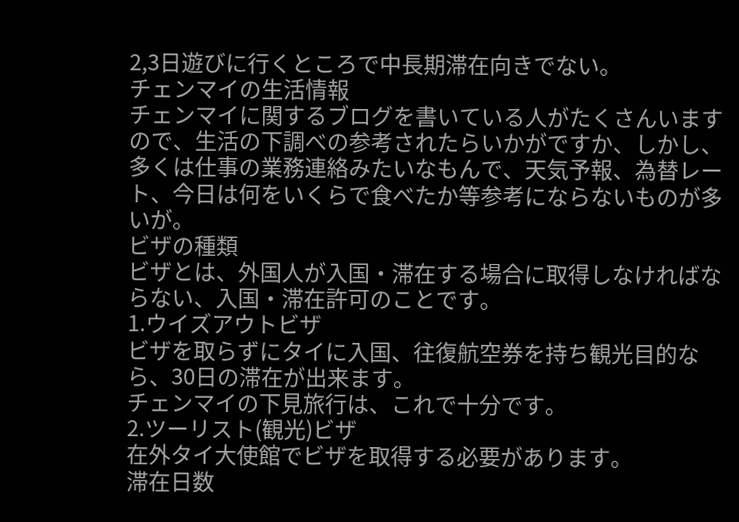2,3日遊びに行くところで中長期滞在向きでない。
チェンマイの生活情報
チェンマイに関するブログを書いている人がたくさんいますので、生活の下調べの参考されたらいかがですか、しかし、多くは仕事の業務連絡みたいなもんで、天気予報、為替レート、今日は何をいくらで食べたか等参考にならないものが多いが。
ビザの種類
ビザとは、外国人が入国・滞在する場合に取得しなければならない、入国・滞在許可のことです。
1.ウイズアウトビザ
ビザを取らずにタイに入国、往復航空券を持ち観光目的なら、30日の滞在が出来ます。
チェンマイの下見旅行は、これで十分です。
2.ツーリスト(観光)ビザ
在外タイ大使館でビザを取得する必要があります。
滞在日数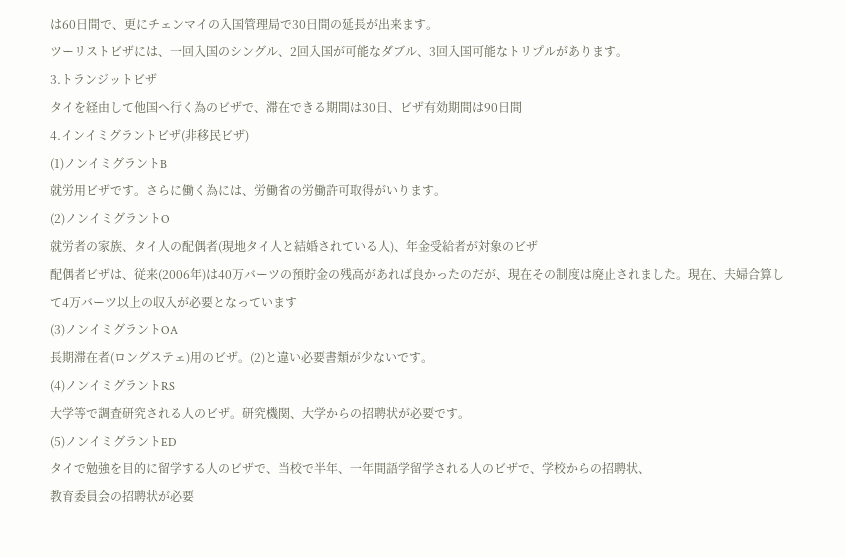は60日間で、更にチェンマイの入国管理局で30日間の延長が出来ます。
ツーリストビザには、一回入国のシングル、2回入国が可能なダブル、3回入国可能なトリプルがあります。
3.トランジットビザ
タイを経由して他国へ行く為のビザで、滞在できる期間は30日、ビザ有効期間は90日間
4.インイミグラントビザ(非移民ビザ)
(1)ノンイミグラントB
就労用ビザです。さらに働く為には、労働省の労働許可取得がいります。
(2)ノンイミグラントO
就労者の家族、タイ人の配偶者(現地タイ人と結婚されている人)、年金受給者が対象のビザ
配偶者ビザは、従来(2006年)は40万バーツの預貯金の残高があれば良かったのだが、現在その制度は廃止されました。現在、夫婦合算して4万バーツ以上の収入が必要となっています
(3)ノンイミグラントOA
長期滞在者(ロングステェ)用のビザ。(2)と違い必要書類が少ないです。
(4)ノンイミグラントRS
大学等で調査研究される人のビザ。研究機関、大学からの招聘状が必要です。
(5)ノンイミグラントED
タイで勉強を目的に留学する人のビザで、当校で半年、一年間語学留学される人のビザで、学校からの招聘状、
教育委員会の招聘状が必要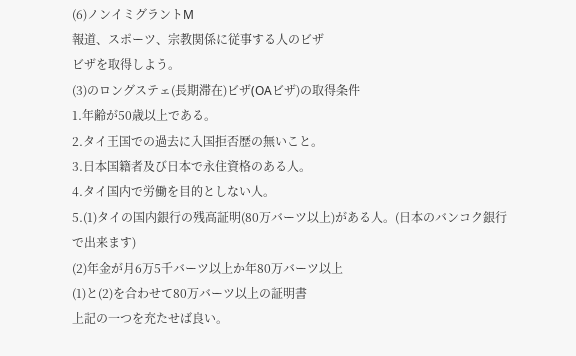(6)ノンイミグラントM
報道、スポーツ、宗教関係に従事する人のビザ
ビザを取得しよう。
(3)のロングステェ(長期滞在)ビザ(OAビザ)の取得条件
1.年齢が50歳以上である。
2.タイ王国での過去に入国拒否歴の無いこと。
3.日本国籍者及び日本で永住資格のある人。
4.タイ国内で労働を目的としない人。
5.(1)タイの国内銀行の残高証明(80万バーツ以上)がある人。(日本のバンコク銀行で出来ます)
(2)年金が月6万5千バーツ以上か年80万バーツ以上
(1)と(2)を合わせて80万バーツ以上の証明書
上記の一つを充たせば良い。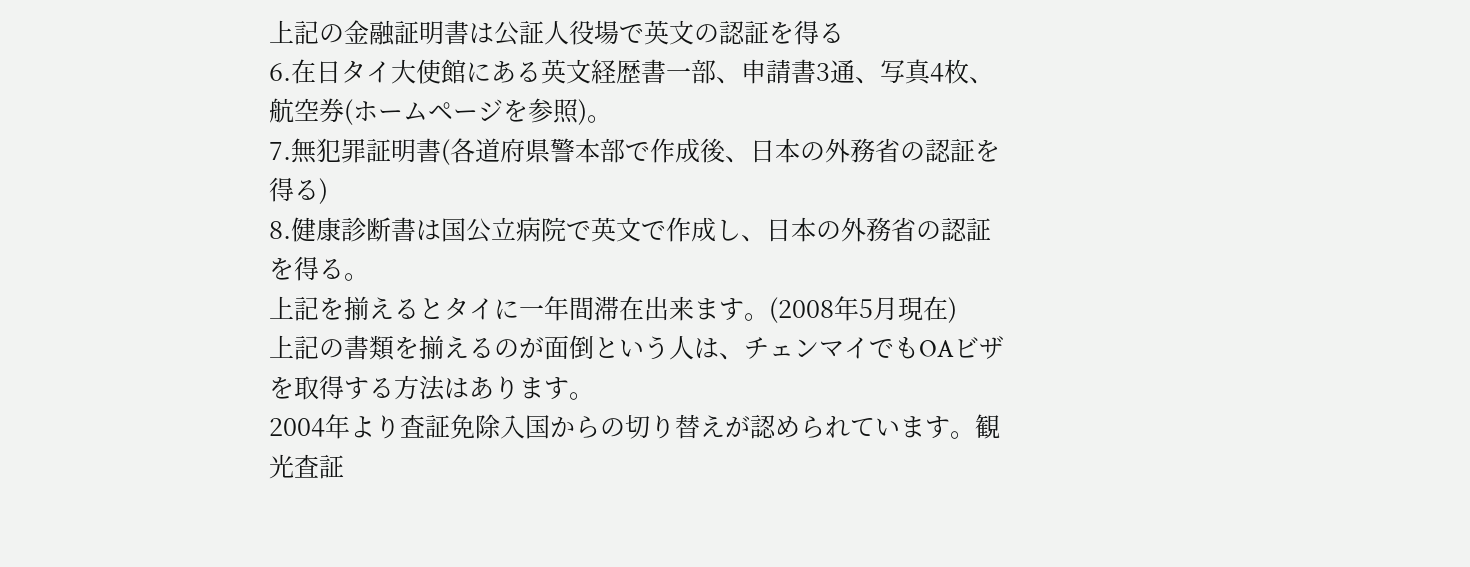上記の金融証明書は公証人役場で英文の認証を得る
6.在日タイ大使館にある英文経歴書一部、申請書3通、写真4枚、航空券(ホームページを参照)。
7.無犯罪証明書(各道府県警本部で作成後、日本の外務省の認証を得る)
8.健康診断書は国公立病院で英文で作成し、日本の外務省の認証を得る。
上記を揃えるとタイに一年間滞在出来ます。(2008年5月現在)
上記の書類を揃えるのが面倒という人は、チェンマイでもOAビザを取得する方法はあります。
2004年より査証免除入国からの切り替えが認められています。観光査証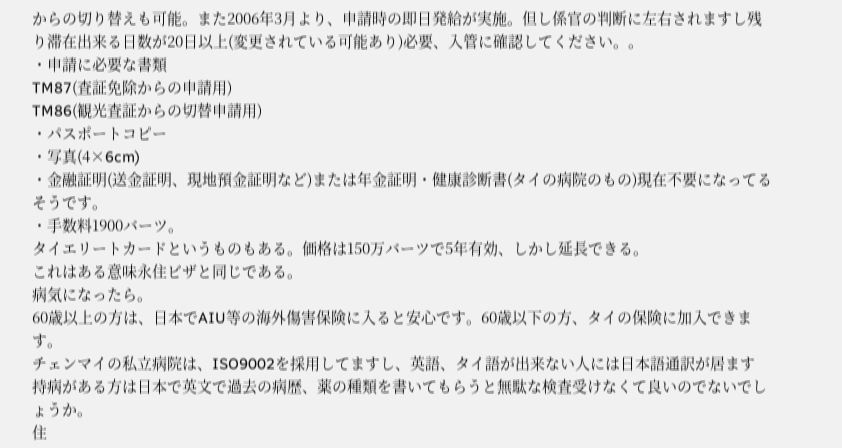からの切り替えも可能。また2006年3月より、申請時の即日発給が実施。但し係官の判断に左右されますし残り滞在出来る日数が20日以上(変更されている可能あり)必要、入管に確認してください。。
・申請に必要な書類
TM87(査証免除からの申請用)
TM86(観光査証からの切替申請用)
・パスポートコピー
・写真(4×6cm)
・金融証明(送金証明、現地預金証明など)または年金証明・健康診断書(タイの病院のもの)現在不要になってるそうです。
・手数料1900バーツ。
タイエリートカードというものもある。価格は150万バーツで5年有効、しかし延長できる。
これはある意味永住ビザと同じである。
病気になったら。
60歳以上の方は、日本でAIU等の海外傷害保険に入ると安心です。60歳以下の方、タイの保険に加入できます。
チェンマイの私立病院は、ISO9002を採用してますし、英語、タイ語が出来ない人には日本語通訳が居ます
持病がある方は日本で英文で過去の病歴、薬の種類を書いてもらうと無駄な検査受けなくて良いのでないでしょうか。
住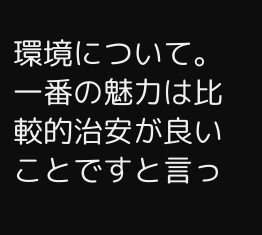環境について。
一番の魅力は比較的治安が良いことですと言っ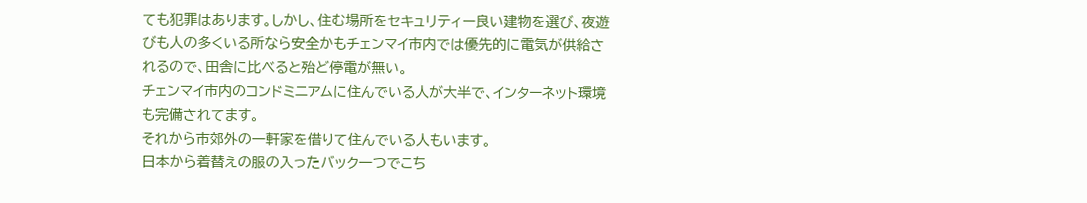ても犯罪はあります。しかし、住む場所をセキュリティー良い建物を選び、夜遊びも人の多くいる所なら安全かもチェンマイ市内では優先的に電気が供給されるので、田舎に比べると殆ど停電が無い。
チェンマイ市内のコンドミニアムに住んでいる人が大半で、インターネット環境も完備されてます。
それから市郊外の一軒家を借りて住んでいる人もいます。
日本から着替えの服の入ったバック一つでこち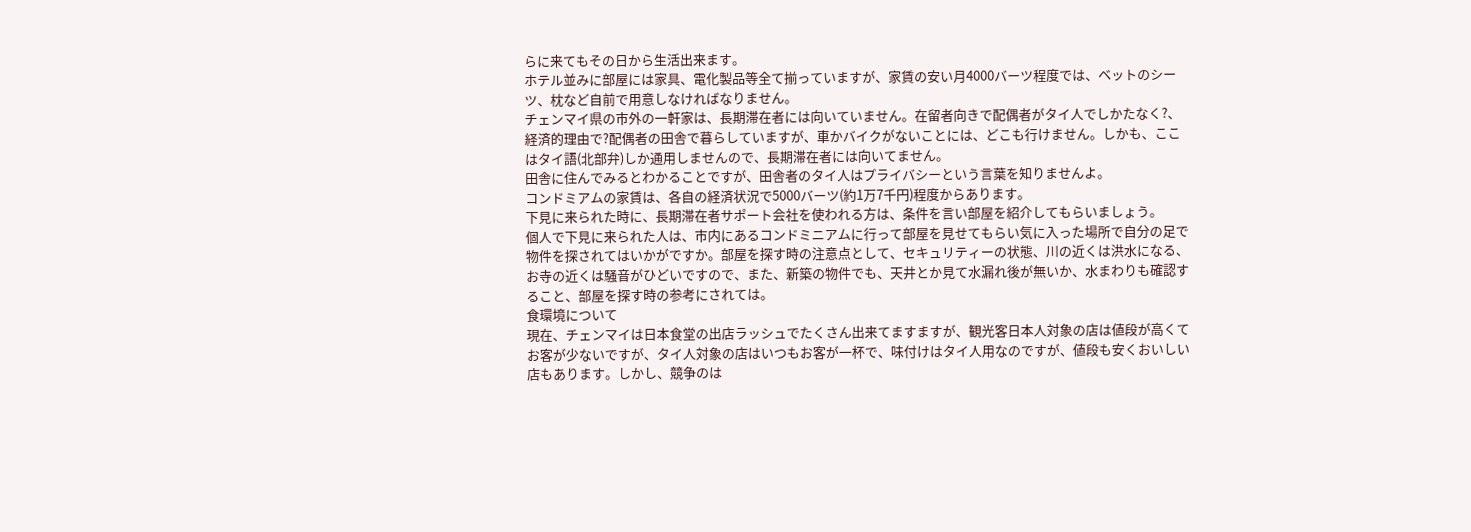らに来てもその日から生活出来ます。
ホテル並みに部屋には家具、電化製品等全て揃っていますが、家賃の安い月4000バーツ程度では、ベットのシーツ、枕など自前で用意しなければなりません。
チェンマイ県の市外の一軒家は、長期滞在者には向いていません。在留者向きで配偶者がタイ人でしかたなく?、経済的理由で?配偶者の田舎で暮らしていますが、車かバイクがないことには、どこも行けません。しかも、ここはタイ語(北部弁)しか通用しませんので、長期滞在者には向いてません。
田舎に住んでみるとわかることですが、田舎者のタイ人はプライバシーという言葉を知りませんよ。
コンドミアムの家賃は、各自の経済状況で5000バーツ(約1万7千円)程度からあります。
下見に来られた時に、長期滞在者サポート会社を使われる方は、条件を言い部屋を紹介してもらいましょう。
個人で下見に来られた人は、市内にあるコンドミニアムに行って部屋を見せてもらい気に入った場所で自分の足で物件を探されてはいかがですか。部屋を探す時の注意点として、セキュリティーの状態、川の近くは洪水になる、お寺の近くは騒音がひどいですので、また、新築の物件でも、天井とか見て水漏れ後が無いか、水まわりも確認すること、部屋を探す時の参考にされては。
食環境について
現在、チェンマイは日本食堂の出店ラッシュでたくさん出来てますますが、観光客日本人対象の店は値段が高くてお客が少ないですが、タイ人対象の店はいつもお客が一杯で、味付けはタイ人用なのですが、値段も安くおいしい店もあります。しかし、競争のは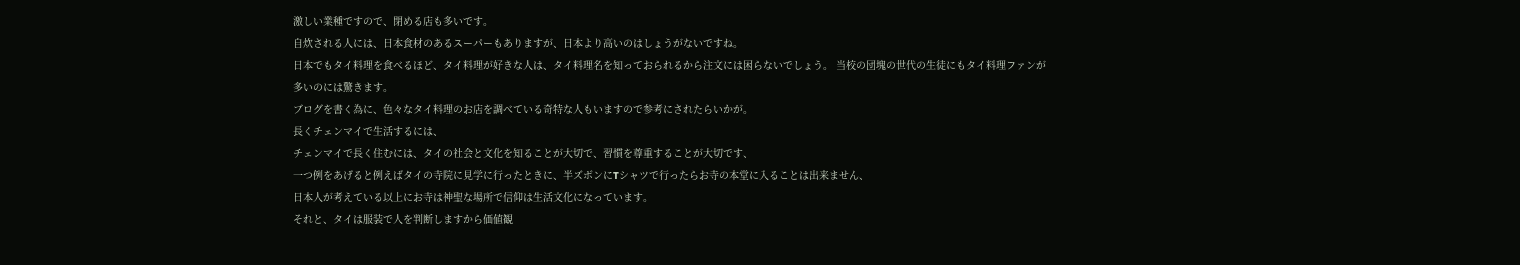激しい業種ですので、閉める店も多いです。
自炊される人には、日本食材のあるスーパーもありますが、日本より高いのはしょうがないですね。
日本でもタイ料理を食べるほど、タイ料理が好きな人は、タイ料理名を知っておられるから注文には困らないでしょう。 当校の団塊の世代の生徒にもタイ料理ファンが多いのには驚きます。
ブログを書く為に、色々なタイ料理のお店を調べている奇特な人もいますので参考にされたらいかが。
長くチェンマイで生活するには、
チェンマイで長く住むには、タイの社会と文化を知ることが大切で、習慣を尊重することが大切です、
一つ例をあげると例えばタイの寺院に見学に行ったときに、半ズボンにTシャツで行ったらお寺の本堂に入ることは出来ません、
日本人が考えている以上にお寺は神聖な場所で信仰は生活文化になっています。
それと、タイは服装で人を判断しますから価値観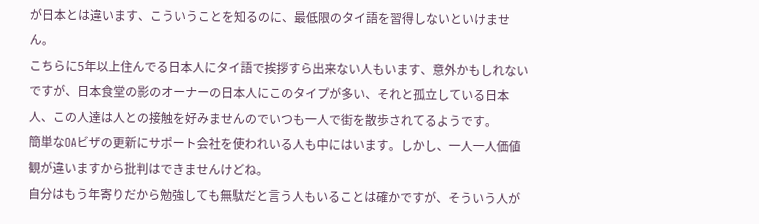が日本とは違います、こういうことを知るのに、最低限のタイ語を習得しないといけません。
こちらに5年以上住んでる日本人にタイ語で挨拶すら出来ない人もいます、意外かもしれないですが、日本食堂の影のオーナーの日本人にこのタイプが多い、それと孤立している日本人、この人達は人との接触を好みませんのでいつも一人で街を散歩されてるようです。
簡単なOAビザの更新にサポート会社を使われいる人も中にはいます。しかし、一人一人価値観が違いますから批判はできませんけどね。
自分はもう年寄りだから勉強しても無駄だと言う人もいることは確かですが、そういう人が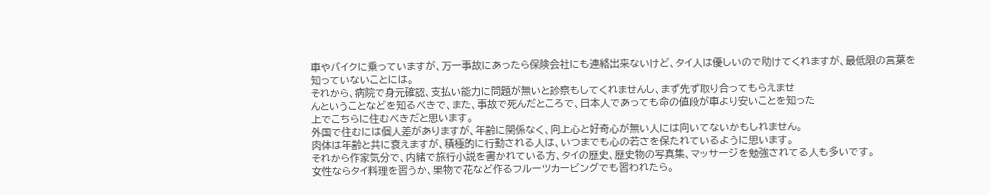車やバイクに乗っていますが、万一事故にあったら保険会社にも連絡出来ないけど、タイ人は優しいので助けてくれますが、最低限の言葉を知っていないことには。
それから、病院で身元確認、支払い能力に問題が無いと診察もしてくれませんし、まず先ず取り合ってもらえませ
んということなどを知るべきで、また、事故で死んだところで、日本人であっても命の値段が車より安いことを知った
上でこちらに住むべきだと思います。
外国で住むには個人差がありますが、年齢に関係なく、向上心と好奇心が無い人には向いてないかもしれません。
肉体は年齢と共に衰えますが、積極的に行動される人は、いつまでも心の若さを保たれているように思います。
それから作家気分で、内緒で旅行小説を書かれている方、タイの歴史、歴史物の写真集、マッサージを勉強されてる人も多いです。
女性ならタイ料理を習うか、果物で花など作るフルーツカービングでも習われたら。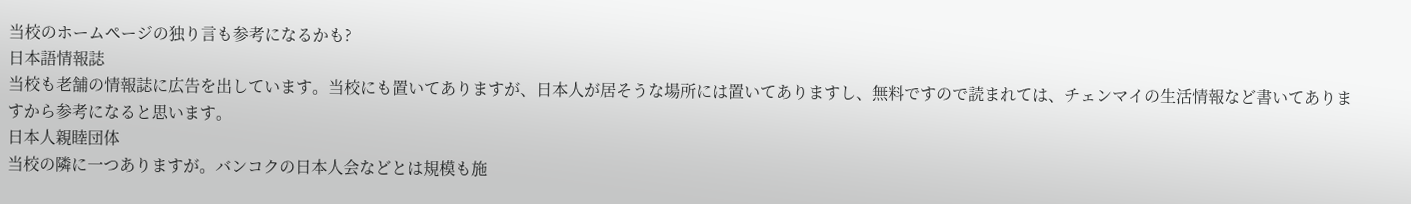当校のホームページの独り言も参考になるかも?
日本語情報誌
当校も老舗の情報誌に広告を出しています。当校にも置いてありますが、日本人が居そうな場所には置いてありますし、無料ですので読まれては、チェンマイの生活情報など書いてありますから参考になると思います。
日本人親睦団体
当校の隣に一つありますが。バンコクの日本人会などとは規模も施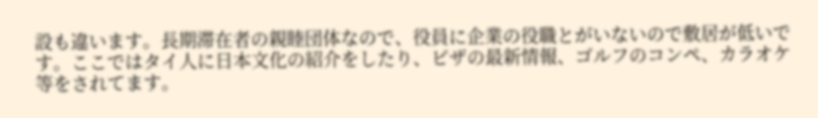設も違います。長期滞在者の親睦団体なので、役員に企業の役職とがいないので敷居が低いです。ここではタイ人に日本文化の紹介をしたり、ビザの最新情報、ゴルフのコンペ、カラオケ等をされてます。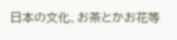日本の文化、お茶とかお花等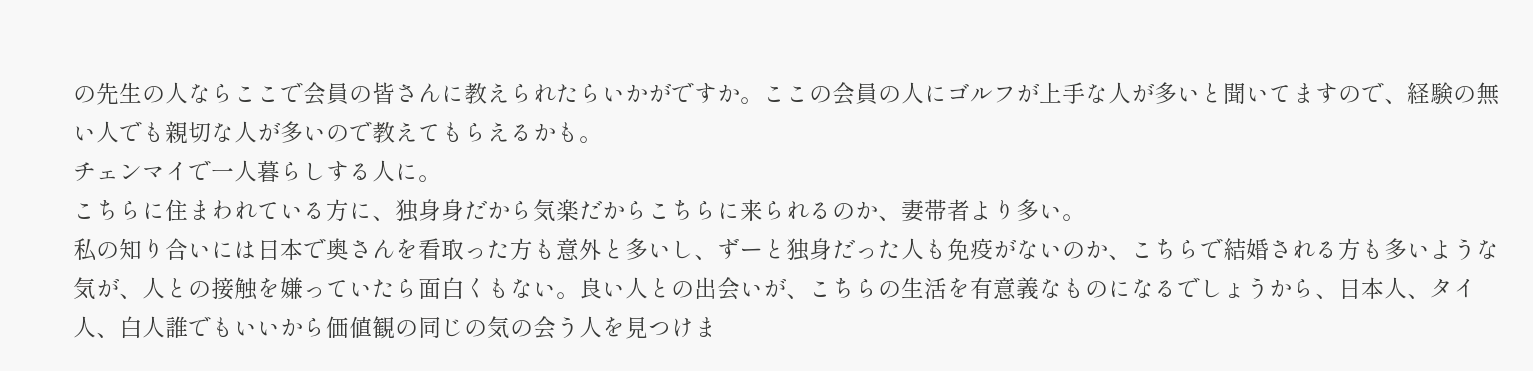の先生の人ならここで会員の皆さんに教えられたらいかがですか。ここの会員の人にゴルフが上手な人が多いと聞いてますので、経験の無い人でも親切な人が多いので教えてもらえるかも。
チェンマイで一人暮らしする人に。
こちらに住まわれている方に、独身身だから気楽だからこちらに来られるのか、妻帯者より多い。
私の知り合いには日本で奥さんを看取った方も意外と多いし、ずーと独身だった人も免疫がないのか、こちらで結婚される方も多いような気が、人との接触を嫌っていたら面白くもない。良い人との出会いが、こちらの生活を有意義なものになるでしょうから、日本人、タイ人、白人誰でもいいから価値観の同じの気の会う人を見つけま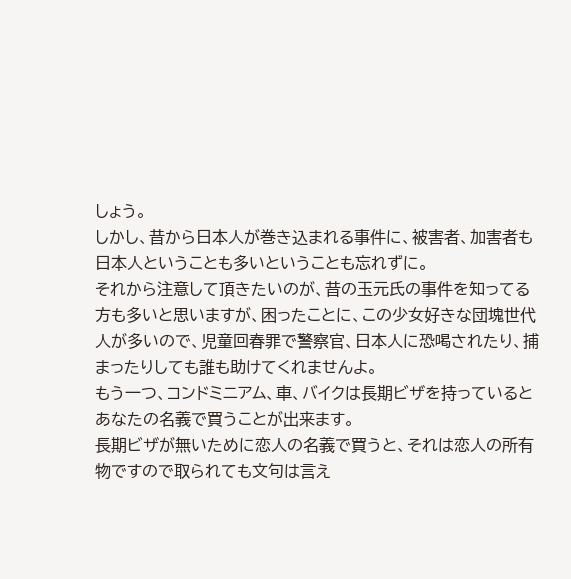しょう。
しかし、昔から日本人が巻き込まれる事件に、被害者、加害者も日本人ということも多いということも忘れずに。
それから注意して頂きたいのが、昔の玉元氏の事件を知ってる方も多いと思いますが、困ったことに、この少女好きな団塊世代人が多いので、児童回春罪で警察官、日本人に恐喝されたり、捕まったりしても誰も助けてくれませんよ。
もう一つ、コンドミニアム、車、バイクは長期ビザを持っているとあなたの名義で買うことが出来ます。
長期ビザが無いために恋人の名義で買うと、それは恋人の所有物ですので取られても文句は言え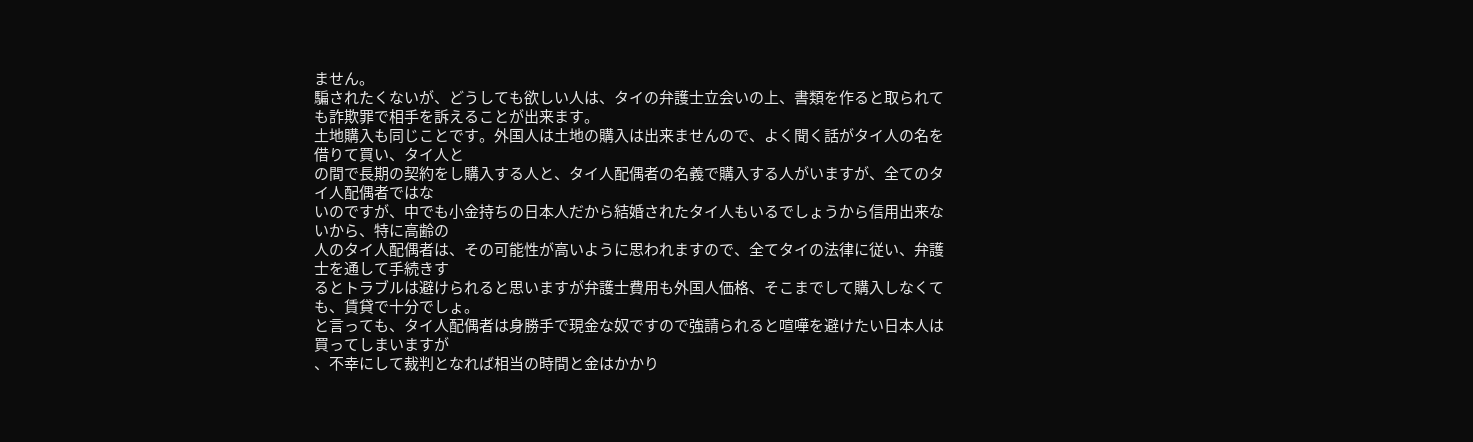ません。
騙されたくないが、どうしても欲しい人は、タイの弁護士立会いの上、書類を作ると取られても詐欺罪で相手を訴えることが出来ます。
土地購入も同じことです。外国人は土地の購入は出来ませんので、よく聞く話がタイ人の名を借りて買い、タイ人と
の間で長期の契約をし購入する人と、タイ人配偶者の名義で購入する人がいますが、全てのタイ人配偶者ではな
いのですが、中でも小金持ちの日本人だから結婚されたタイ人もいるでしょうから信用出来ないから、特に高齢の
人のタイ人配偶者は、その可能性が高いように思われますので、全てタイの法律に従い、弁護士を通して手続きす
るとトラブルは避けられると思いますが弁護士費用も外国人価格、そこまでして購入しなくても、賃貸で十分でしょ。
と言っても、タイ人配偶者は身勝手で現金な奴ですので強請られると喧嘩を避けたい日本人は買ってしまいますが
、不幸にして裁判となれば相当の時間と金はかかり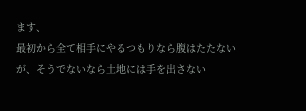ます、
最初から全て相手にやるつもりなら腹はたたないが、そうでないなら土地には手を出さない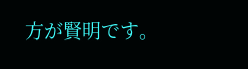方が賢明です。